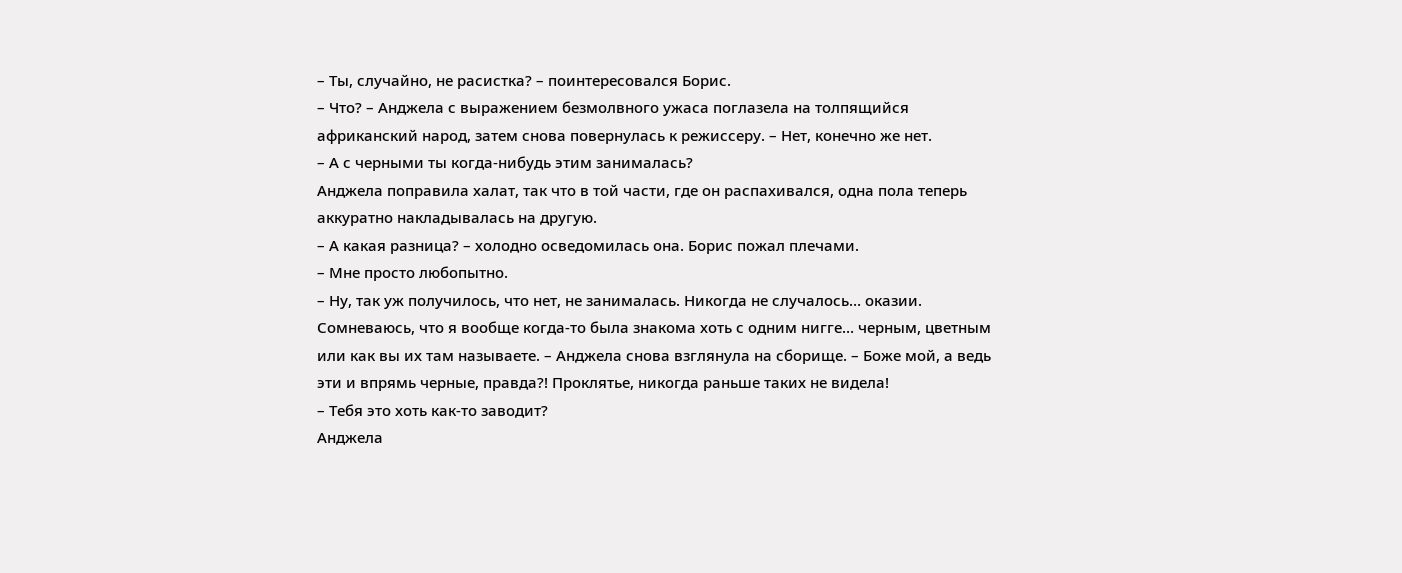– Ты, случайно, не расистка? – поинтересовался Борис.
– Что? – Анджела с выражением безмолвного ужаса поглазела на толпящийся африканский народ, затем снова повернулась к режиссеру. – Нет, конечно же нет.
– А с черными ты когда-нибудь этим занималась?
Анджела поправила халат, так что в той части, где он распахивался, одна пола теперь аккуратно накладывалась на другую.
– А какая разница? – холодно осведомилась она. Борис пожал плечами.
– Мне просто любопытно.
– Ну, так уж получилось, что нет, не занималась. Никогда не случалось… оказии. Сомневаюсь, что я вообще когда-то была знакома хоть с одним нигге… черным, цветным или как вы их там называете. – Анджела снова взглянула на сборище. – Боже мой, а ведь эти и впрямь черные, правда?! Проклятье, никогда раньше таких не видела!
– Тебя это хоть как-то заводит?
Анджела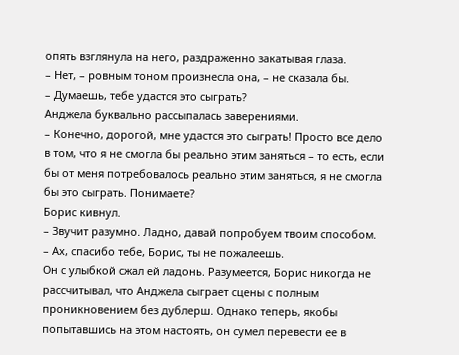опять взглянула на него, раздраженно закатывая глаза.
– Нет, – ровным тоном произнесла она, – не сказала бы.
– Думаешь, тебе удастся это сыграть?
Анджела буквально рассыпалась заверениями.
– Конечно, дорогой, мне удастся это сыграть! Просто все дело в том, что я не смогла бы реально этим заняться – то есть, если бы от меня потребовалось реально этим заняться, я не смогла бы это сыграть. Понимаете?
Борис кивнул.
– Звучит разумно. Ладно, давай попробуем твоим способом.
– Ах, спасибо тебе, Борис, ты не пожалеешь.
Он с улыбкой сжал ей ладонь. Разумеется, Борис никогда не рассчитывал, что Анджела сыграет сцены с полным проникновением без дублерш. Однако теперь, якобы попытавшись на этом настоять, он сумел перевести ее в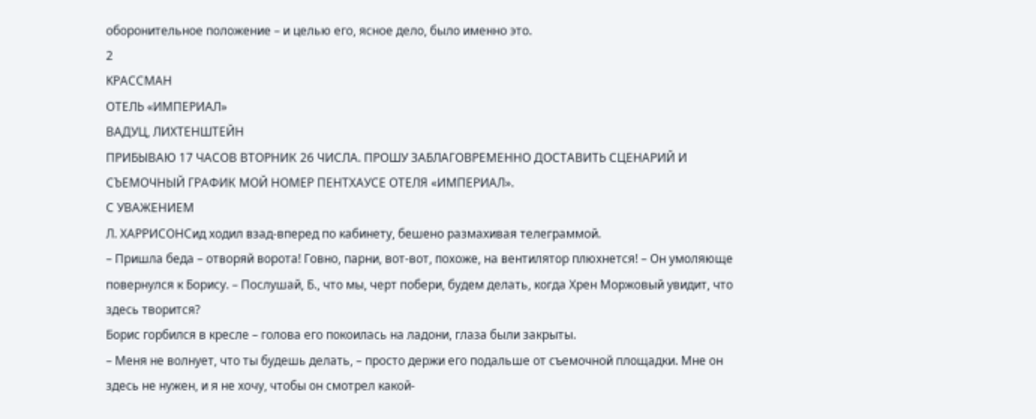оборонительное положение – и целью его, ясное дело, было именно это.
2
KPACCMAH
ОТЕЛЬ «ИМПЕРИАЛ»
ВАДУЦ, ЛИХТЕНШТЕЙН
ПРИБЫВАЮ 17 ЧАСОВ ВТОРНИК 26 ЧИСЛА. ПРОШУ ЗАБЛАГОВРЕМЕННО ДОСТАВИТЬ СЦЕНАРИЙ И СЪЕМОЧНЫЙ ГРАФИК МОЙ НОМЕР ПЕНТХАУСЕ ОТЕЛЯ «ИМПЕРИАЛ».
С УВАЖЕНИЕМ
Л. ХАРРИСОНСид ходил взад-вперед по кабинету, бешено размахивая телеграммой.
– Пришла беда – отворяй ворота! Говно, парни, вот-вот, похоже, на вентилятор плюхнется! – Он умоляюще повернулся к Борису. – Послушай, Б., что мы, черт побери, будем делать, когда Хрен Моржовый увидит, что здесь творится?
Борис горбился в кресле – голова его покоилась на ладони, глаза были закрыты.
– Меня не волнует, что ты будешь делать, – просто держи его подальше от съемочной площадки. Мне он здесь не нужен, и я не хочу, чтобы он смотрел какой-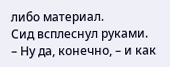либо материал.
Сид всплеснул руками.
– Ну да, конечно, – и как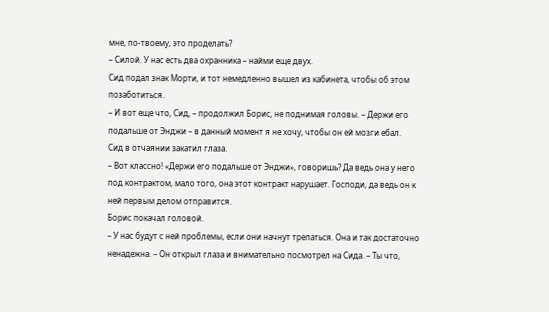мне, по-твоему, это проделать?
– Силой. У нас есть два охранника – найми еще двух.
Сид подал знак Морти, и тот немедленно вышел из кабинета, чтобы об этом позаботиться.
– И вот еще что, Сид, – продолжил Борис, не поднимая головы. – Держи его подальше от Энджи – в данный момент я не хочу, чтобы он ей мозги ебал.
Сид в отчаянии закатил глаза.
– Вот классно! «Держи его подальше от Энджи», говоришь? Да ведь она у него под контрактом, мало того, она этот контракт нарушает. Господи, да ведь он к ней первым делом отправится.
Борис покачал головой.
– У нас будут с ней проблемы, если они начнут трепаться. Она и так достаточно ненадежна. – Он открыл глаза и внимательно посмотрел на Сида. – Ты что,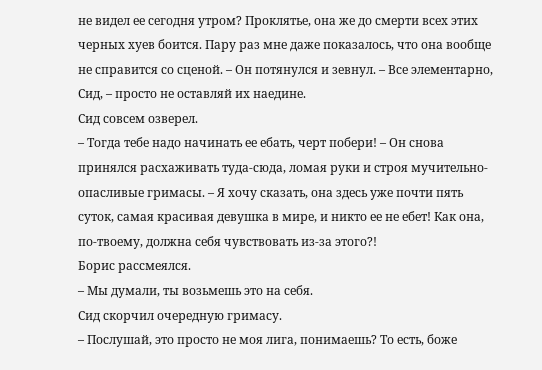не видел ее сегодня утром? Проклятье, она же до смерти всех этих черных хуев боится. Пару раз мне даже показалось, что она вообще не справится со сценой. – Он потянулся и зевнул. – Все элементарно, Сид, – просто не оставляй их наедине.
Сид совсем озверел.
– Тогда тебе надо начинать ее ебать, черт побери! – Он снова принялся расхаживать туда-сюда, ломая руки и строя мучительно-опасливые гримасы. – Я хочу сказать, она здесь уже почти пять суток, самая красивая девушка в мире, и никто ее не ебет! Как она, по-твоему, должна себя чувствовать из-за этого?!
Борис рассмеялся.
– Мы думали, ты возьмешь это на себя.
Сид скорчил очередную гримасу.
– Послушай, это просто не моя лига, понимаешь? То есть, боже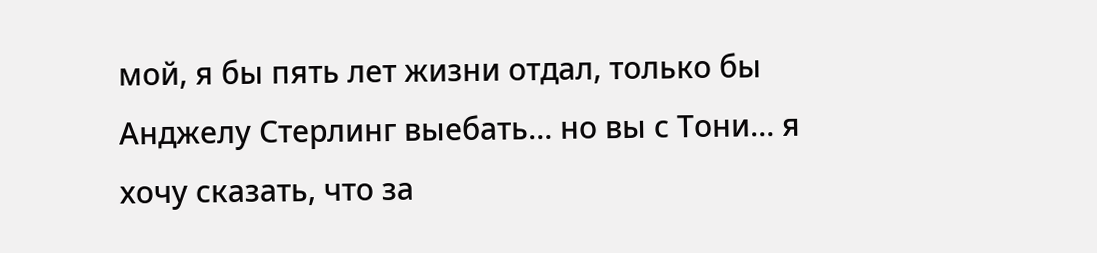мой, я бы пять лет жизни отдал, только бы Анджелу Стерлинг выебать… но вы с Тони… я хочу сказать, что за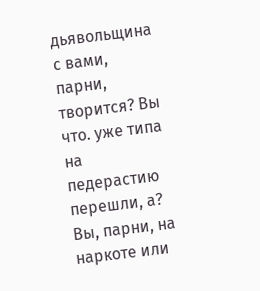дьявольщина с вами, парни, творится? Вы что. уже типа на педерастию перешли, а? Вы, парни, на наркоте или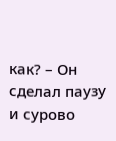как? – Он сделал паузу и сурово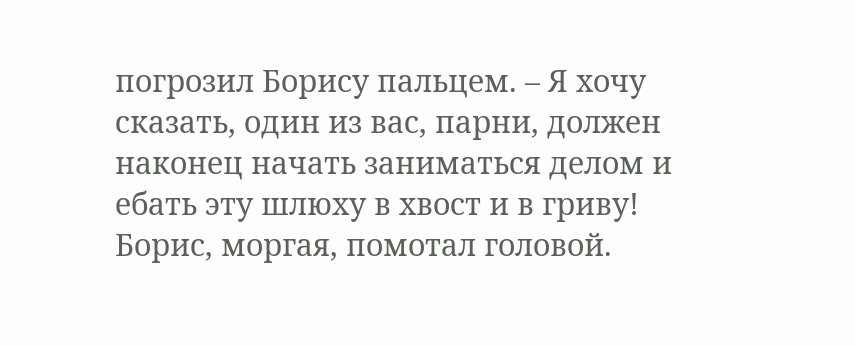погрозил Борису пальцем. – Я хочу сказать, один из вас, парни, должен наконец начать заниматься делом и ебать эту шлюху в хвост и в гриву!
Борис, моргая, помотал головой.